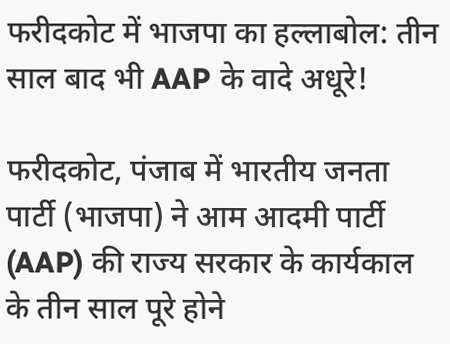फरीदकोट में भाजपा का हल्लाबोल: तीन साल बाद भी AAP के वादे अधूरे!

फरीदकोट, पंजाब में भारतीय जनता पार्टी (भाजपा) ने आम आदमी पार्टी (AAP) की राज्य सरकार के कार्यकाल के तीन साल पूरे होने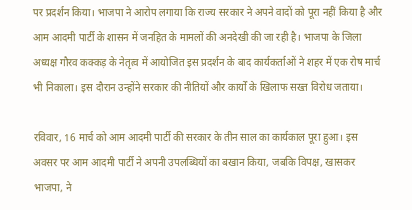पर प्रदर्शन किया। भाजपा ने आरोप लगाया कि राज्य सरकार ने अपने वादों को पूरा नहीं किया है और आम आदमी पार्टी के शासन में जनहित के मामलों की अनदेखी की जा रही है। भाजपा के जिला अध्यक्ष गौरव कक्कड़ के नेतृत्व में आयोजित इस प्रदर्शन के बाद कार्यकर्ताओं ने शहर में एक रोष मार्च भी निकाला। इस दौरान उन्होंने सरकार की नीतियों और कार्यों के खिलाफ सख्त विरोध जताया।

रविवार, 16 मार्च को आम आदमी पार्टी की सरकार के तीन साल का कार्यकाल पूरा हुआ। इस अवसर पर आम आदमी पार्टी ने अपनी उपलब्धियों का बखान किया, जबकि विपक्ष, खासकर भाजपा, ने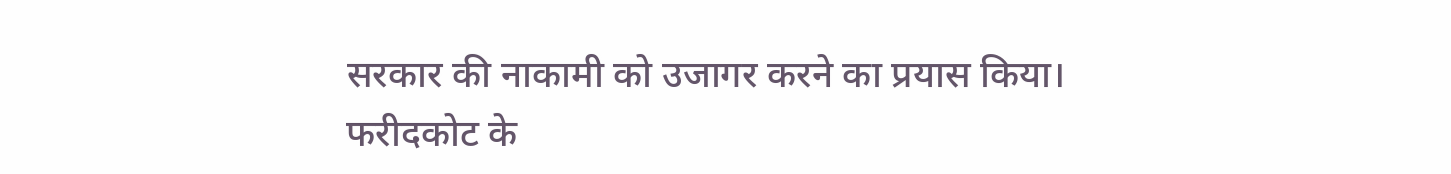सरकार की नाकामी को उजागर करने का प्रयास किया। फरीदकोट के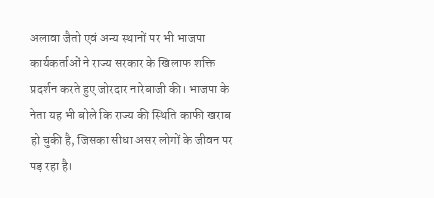अलावा जैतो एवं अन्य स्थानों पर भी भाजपा कार्यकर्ताओं ने राज्य सरकार के खिलाफ शक्ति प्रदर्शन करते हुए जोरदार नारेबाजी की। भाजपा के नेता यह भी बोले कि राज्य की स्थिति काफी खराब हो चुकी है, जिसका सीधा असर लोगों के जीवन पर पड़ रहा है।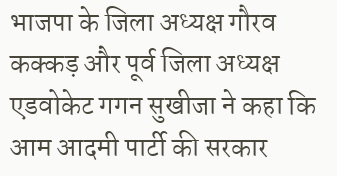भाजपा के जिला अध्यक्ष गौरव कक्कड़ और पूर्व जिला अध्यक्ष एडवोकेट गगन सुखीजा ने कहा कि आम आदमी पार्टी की सरकार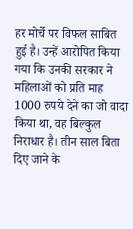हर मोर्चे पर विफल साबित हुई है। उन्हें आरोपित किया गया कि उनकी सरकार ने महिलाओं को प्रति माह 1000 रुपये देने का जो वादा किया था, वह बिल्कुल निराधार है। तीन साल बिता दिए जाने के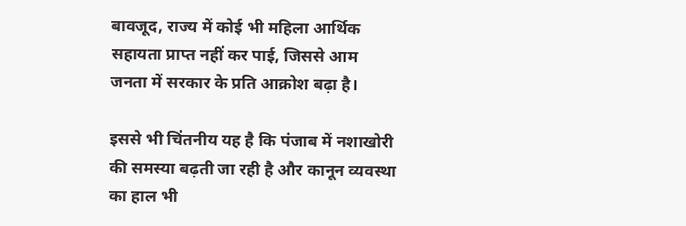बावजूद, राज्य में कोई भी महिला आर्थिक सहायता प्राप्त नहीं कर पाई, जिससे आम जनता में सरकार के प्रति आक्रोश बढ़ा है।

इससे भी चिंतनीय यह है कि पंजाब में नशाखोरी की समस्या बढ़ती जा रही है और कानून व्यवस्था का हाल भी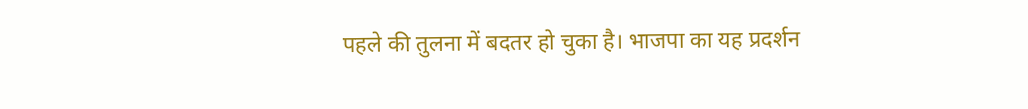पहले की तुलना में बदतर हो चुका है। भाजपा का यह प्रदर्शन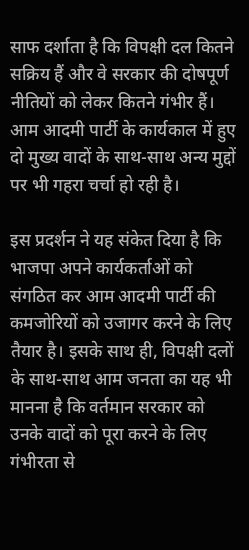साफ दर्शाता है कि विपक्षी दल कितने सक्रिय हैं और वे सरकार की दोषपूर्ण नीतियों को लेकर कितने गंभीर हैं। आम आदमी पार्टी के कार्यकाल में हुए दो मुख्य वादों के साथ-साथ अन्य मुद्दों पर भी गहरा चर्चा हो रही है।

इस प्रदर्शन ने यह संकेत दिया है कि भाजपा अपने कार्यकर्ताओं को संगठित कर आम आदमी पार्टी की कमजोरियों को उजागर करने के लिए तैयार है। इसके साथ ही, विपक्षी दलों के साथ-साथ आम जनता का यह भी मानना है कि वर्तमान सरकार को उनके वादों को पूरा करने के लिए गंभीरता से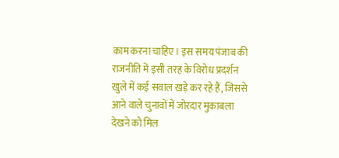काम करना चाहिए। इस समय पंजाब की राजनीति में इसी तरह के विरोध प्रदर्शन खुले में कई सवाल खड़े कर रहे हैं, जिससे आने वाले चुनावों में जोरदार मुकाबला देखने को मिल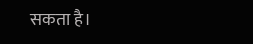सकता है।